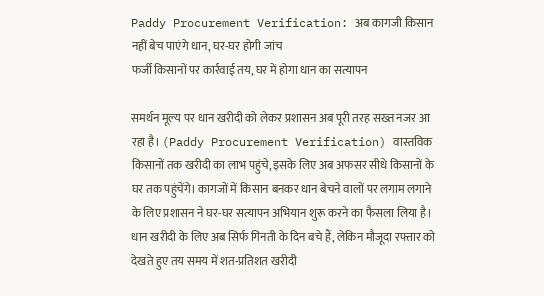Paddy Procurement Verification: अब कागजी किसान नहीं बेच पाएंगे धान, घर-घर होगी जांच
फर्जी किसानों पर कार्रवाई तय, घर में होगा धान का सत्यापन

समर्थन मूल्य पर धान खरीदी को लेकर प्रशासन अब पूरी तरह सख्त नजर आ रहा है। (Paddy Procurement Verification) वास्तविक किसानों तक खरीदी का लाभ पहुंचे, इसके लिए अब अफसर सीधे किसानों के घर तक पहुंचेंगे। कागजों में किसान बनकर धान बेचने वालों पर लगाम लगाने के लिए प्रशासन ने घर-घर सत्यापन अभियान शुरू करने का फैसला लिया है। धान खरीदी के लिए अब सिर्फ गिनती के दिन बचे हैं, लेकिन मौजूदा रफ्तार को देखते हुए तय समय में शत-प्रतिशत खरीदी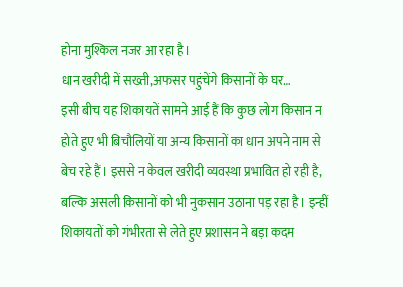होना मुश्किल नजर आ रहा है।
धान खरीदी में सख्ती,अफसर पहुंचेंगे किसानों के घर…
इसी बीच यह शिकायतें सामने आई हैं कि कुछ लोग किसान न होते हुए भी बिचौलियों या अन्य किसानों का धान अपने नाम से बेच रहे हैं। इससे न केवल खरीदी व्यवस्था प्रभावित हो रही है, बल्कि असली किसानों को भी नुकसान उठाना पड़ रहा है। इन्हीं शिकायतों को गंभीरता से लेते हुए प्रशासन ने बड़ा कदम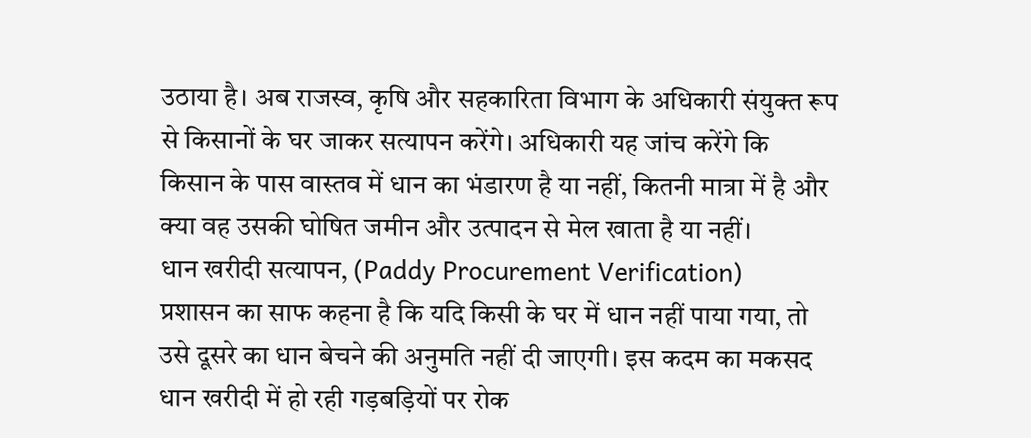उठाया है। अब राजस्व, कृषि और सहकारिता विभाग के अधिकारी संयुक्त रूप से किसानों के घर जाकर सत्यापन करेंगे। अधिकारी यह जांच करेंगे कि किसान के पास वास्तव में धान का भंडारण है या नहीं, कितनी मात्रा में है और क्या वह उसकी घोषित जमीन और उत्पादन से मेल खाता है या नहीं।
धान खरीदी सत्यापन, (Paddy Procurement Verification)
प्रशासन का साफ कहना है कि यदि किसी के घर में धान नहीं पाया गया, तो उसे दूसरे का धान बेचने की अनुमति नहीं दी जाएगी। इस कदम का मकसद धान खरीदी में हो रही गड़बड़ियों पर रोक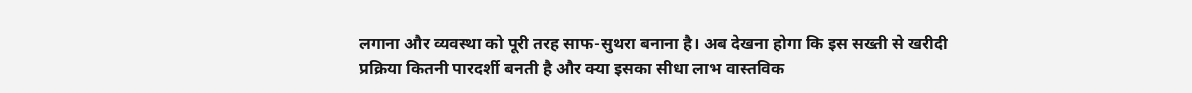लगाना और व्यवस्था को पूरी तरह साफ-सुथरा बनाना है। अब देखना होगा कि इस सख्ती से खरीदी प्रक्रिया कितनी पारदर्शी बनती है और क्या इसका सीधा लाभ वास्तविक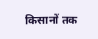किसानों तक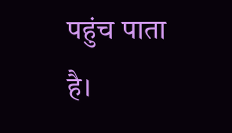पहुंच पाता है।